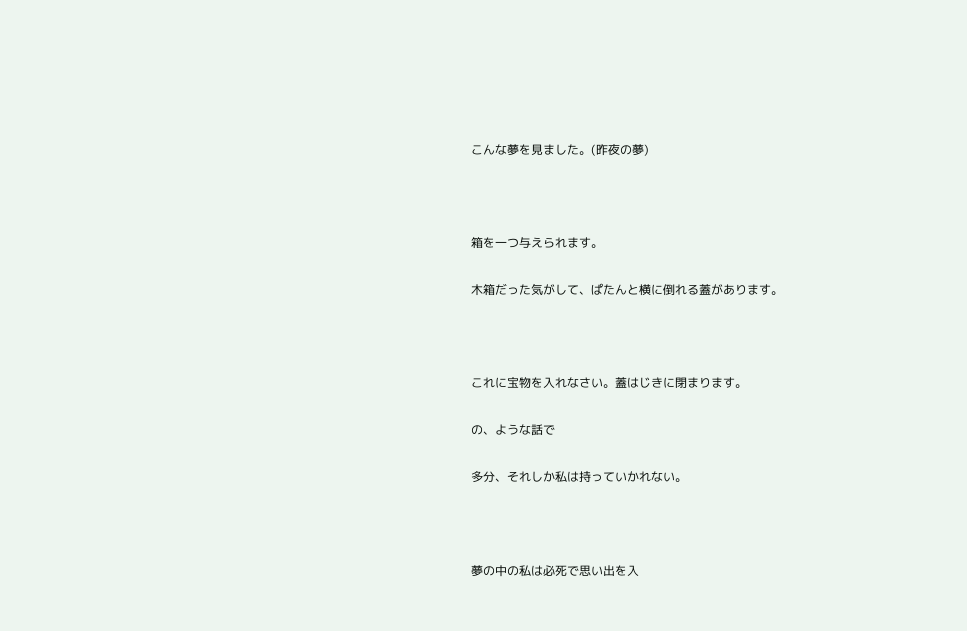こんな夢を見ました。(昨夜の夢)



箱を一つ与えられます。

木箱だった気がして、ぱたんと横に倒れる蓋があります。



これに宝物を入れなさい。蓋はじきに閉まります。

の、ような話で

多分、それしか私は持っていかれない。



夢の中の私は必死で思い出を入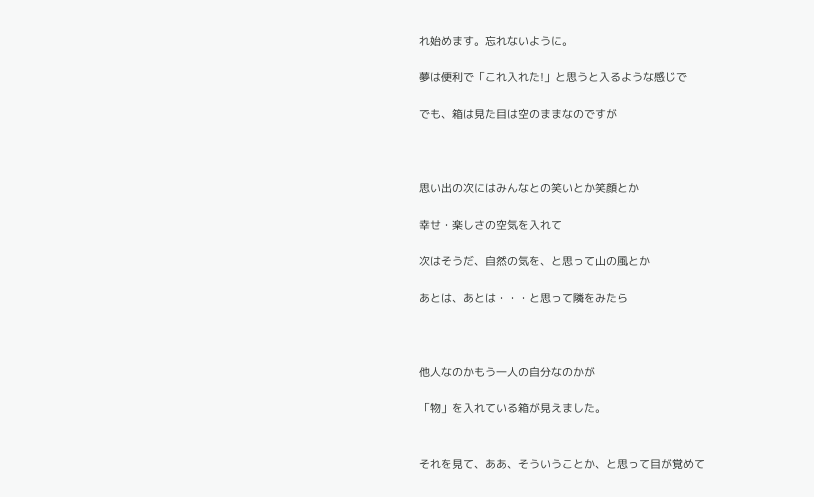れ始めます。忘れないように。

夢は便利で「これ入れた!」と思うと入るような感じで

でも、箱は見た目は空のままなのですが



思い出の次にはみんなとの笑いとか笑顔とか

幸せ・楽しさの空気を入れて

次はそうだ、自然の気を、と思って山の風とか

あとは、あとは・・・と思って隣をみたら



他人なのかもう一人の自分なのかが

「物」を入れている箱が見えました。


それを見て、ああ、そういうことか、と思って目が覚めて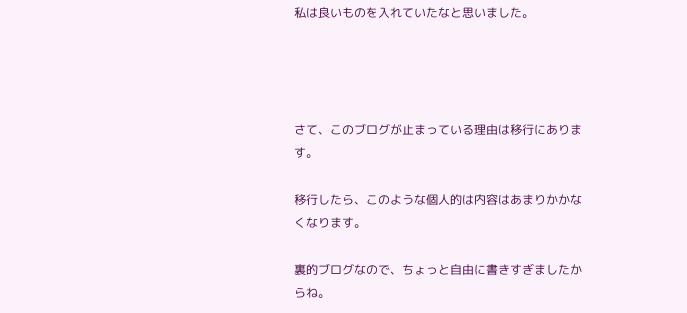私は良いものを入れていたなと思いました。




さて、このブログが止まっている理由は移行にあります。

移行したら、このような個人的は内容はあまりかかなくなります。

裏的ブログなので、ちょっと自由に書きすぎましたからね。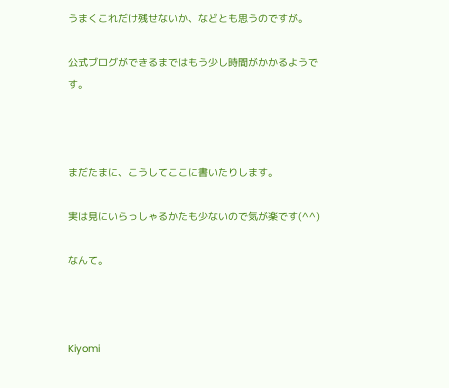うまくこれだけ残せないか、などとも思うのですが。

公式ブログができるまではもう少し時間がかかるようです。



まだたまに、こうしてここに書いたりします。

実は見にいらっしゃるかたも少ないので気が楽です(^^)

なんて。



Kiyomi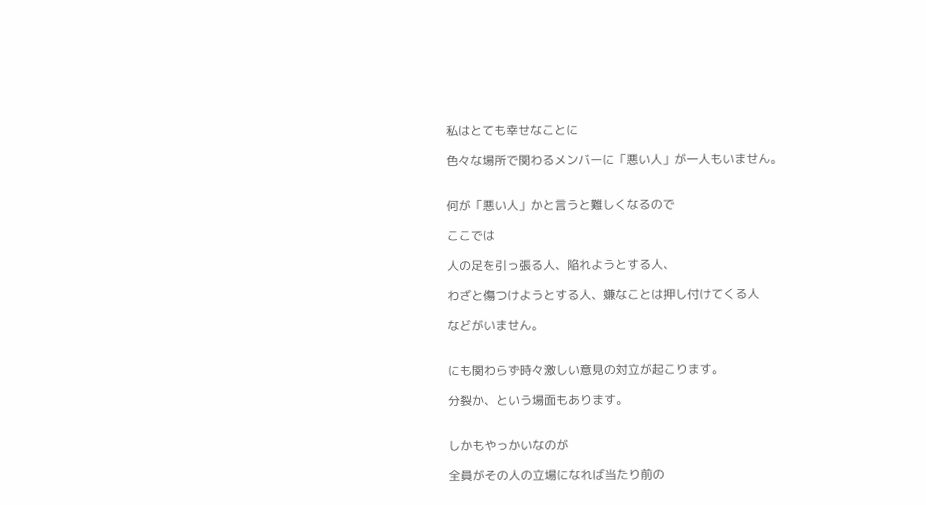私はとても幸せなことに

色々な場所で関わるメンバーに「悪い人」が一人もいません。


何が「悪い人」かと言うと難しくなるので

ここでは

人の足を引っ張る人、陥れようとする人、

わざと傷つけようとする人、嫌なことは押し付けてくる人

などがいません。


にも関わらず時々激しい意見の対立が起こります。

分裂か、という場面もあります。


しかもやっかいなのが

全員がその人の立場になれば当たり前の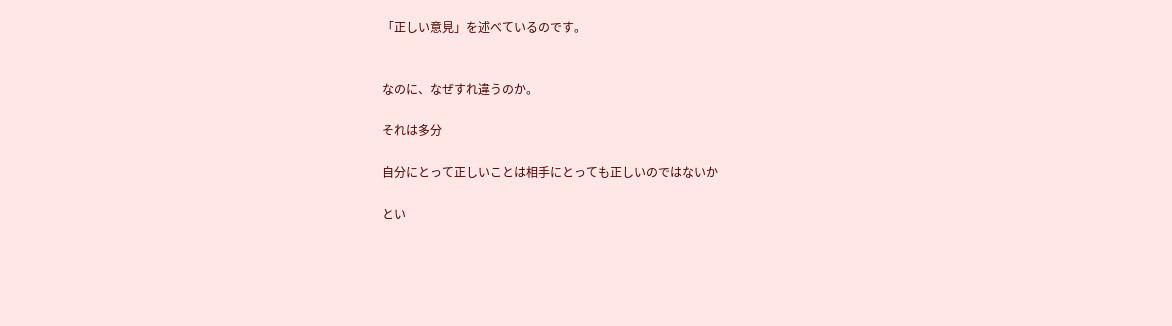「正しい意見」を述べているのです。


なのに、なぜすれ違うのか。

それは多分

自分にとって正しいことは相手にとっても正しいのではないか

とい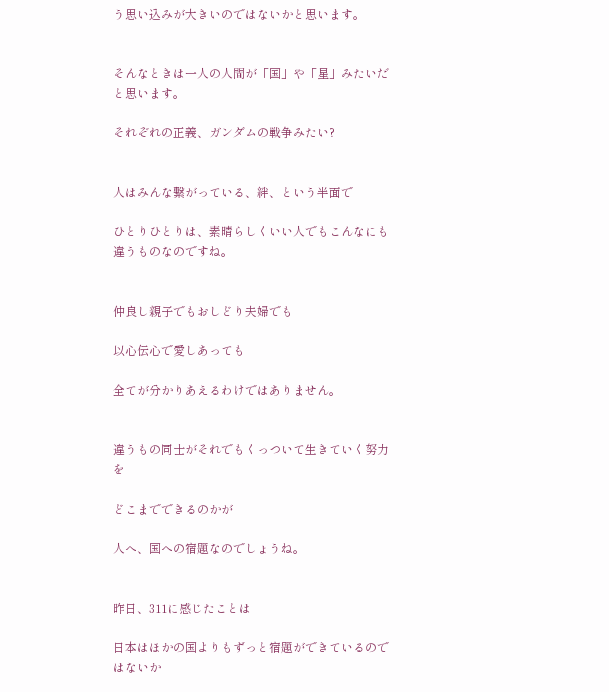う思い込みが大きいのではないかと思います。


そんなときは一人の人間が「国」や「星」みたいだと思います。

それぞれの正義、ガンダムの戦争みたい?


人はみんな繋がっている、絆、という半面で

ひとりひとりは、素晴らしくいい人でもこんなにも違うものなのですね。


仲良し親子でもおしどり夫婦でも

以心伝心で愛しあっても

全てが分かりあえるわけではありません。


違うもの同士がそれでもくっついて生きていく努力を

どこまでできるのかが

人へ、国への宿題なのでしょうね。


昨日、311に感じたことは

日本はほかの国よりもずっと宿題ができているのではないか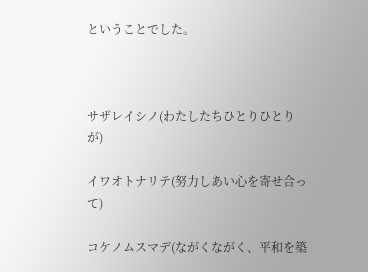ということでした。



サザレイシノ(わたしたちひとりひとりが)

イワオトナリテ(努力しあい心を寄せ合って)

コケノムスマデ(ながくながく、平和を築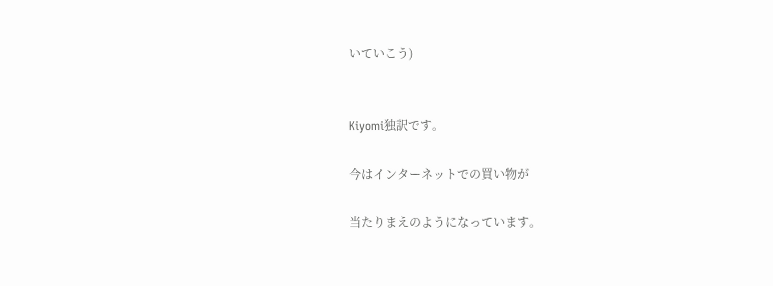いていこう)


Kiyomi独訳です。

今はインターネットでの買い物が

当たりまえのようになっています。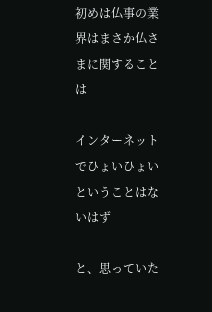初めは仏事の業界はまさか仏さまに関することは

インターネットでひょいひょいということはないはず

と、思っていた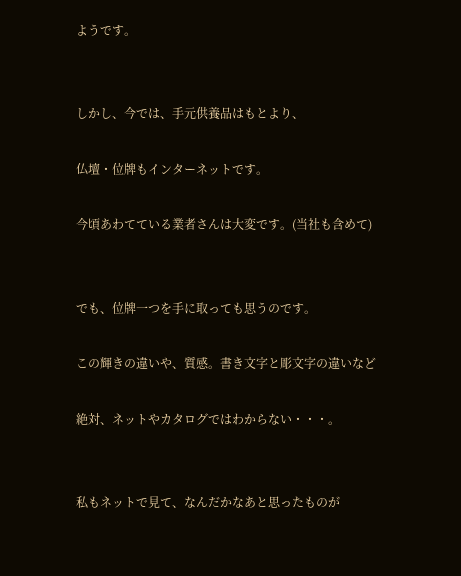ようです。


しかし、今では、手元供養品はもとより、

仏壇・位牌もインターネットです。

今頃あわてている業者さんは大変です。(当社も含めて)


でも、位牌一つを手に取っても思うのです。

この輝きの違いや、質感。書き文字と彫文字の違いなど

絶対、ネットやカタログではわからない・・・。


私もネットで見て、なんだかなあと思ったものが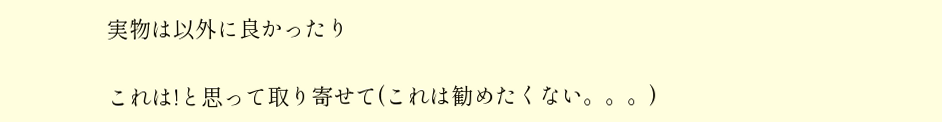実物は以外に良かったり

これは!と思って取り寄せて(これは勧めたくない。。。)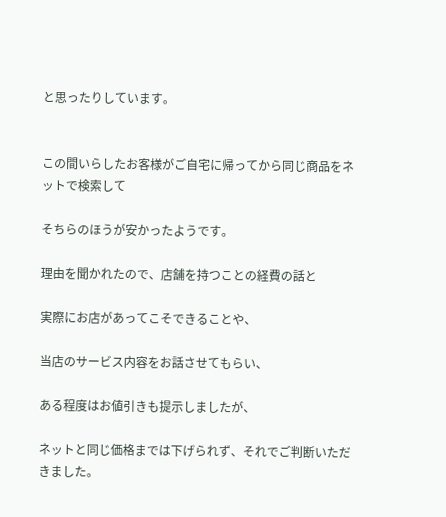と思ったりしています。


この間いらしたお客様がご自宅に帰ってから同じ商品をネットで検索して

そちらのほうが安かったようです。

理由を聞かれたので、店舗を持つことの経費の話と

実際にお店があってこそできることや、

当店のサービス内容をお話させてもらい、

ある程度はお値引きも提示しましたが、

ネットと同じ価格までは下げられず、それでご判断いただきました。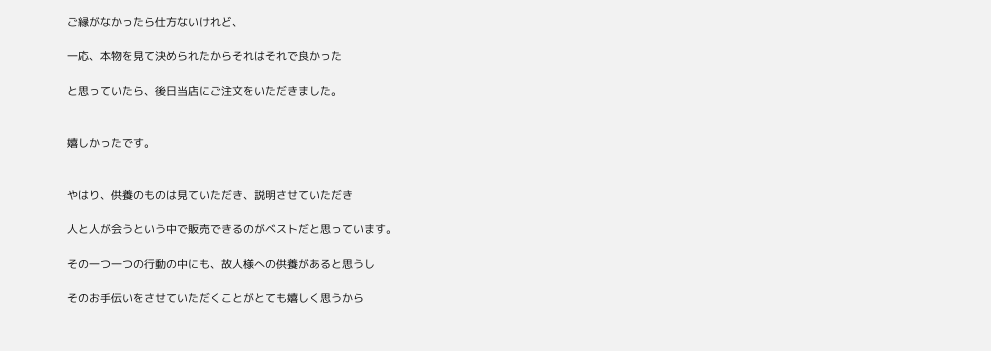ご縁がなかったら仕方ないけれど、

一応、本物を見て決められたからそれはそれで良かった

と思っていたら、後日当店にご注文をいただきました。


嬉しかったです。


やはり、供養のものは見ていただき、説明させていただき

人と人が会うという中で販売できるのがベストだと思っています。

その一つ一つの行動の中にも、故人様への供養があると思うし

そのお手伝いをさせていただくことがとても嬉しく思うから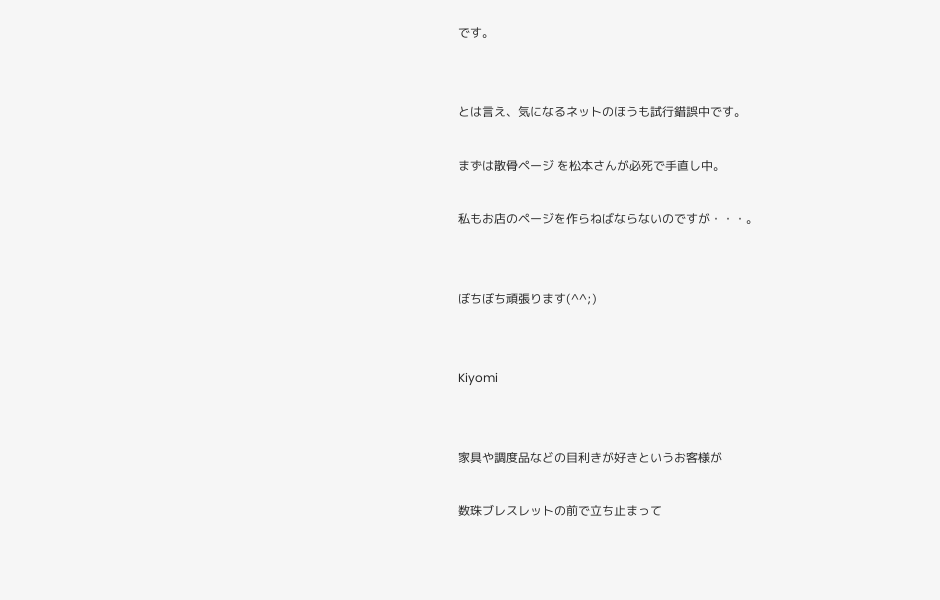です。


とは言え、気になるネットのほうも試行錯誤中です。

まずは散骨ページ を松本さんが必死で手直し中。

私もお店のページを作らねばならないのですが・・・。


ぼちぼち頑張ります(^^;)


Kiyomi


家具や調度品などの目利きが好きというお客様が

数珠ブレスレットの前で立ち止まって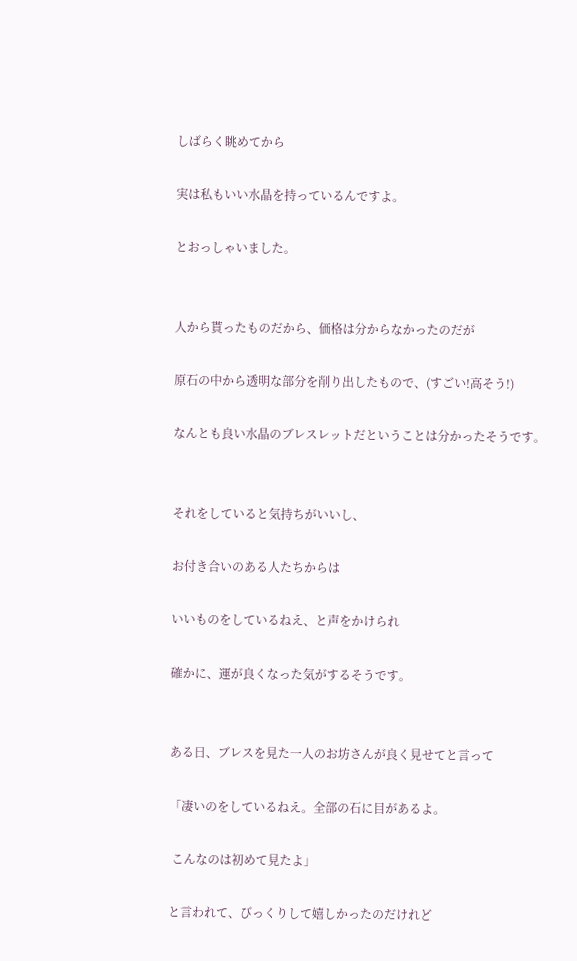しばらく眺めてから

実は私もいい水晶を持っているんですよ。

とおっしゃいました。


人から貰ったものだから、価格は分からなかったのだが

原石の中から透明な部分を削り出したもので、(すごい!高そう!)

なんとも良い水晶のブレスレットだということは分かったそうです。


それをしていると気持ちがいいし、

お付き合いのある人たちからは

いいものをしているねえ、と声をかけられ

確かに、運が良くなった気がするそうです。


ある日、ブレスを見た一人のお坊さんが良く見せてと言って

「凄いのをしているねえ。全部の石に目があるよ。

 こんなのは初めて見たよ」

と言われて、びっくりして嬉しかったのだけれど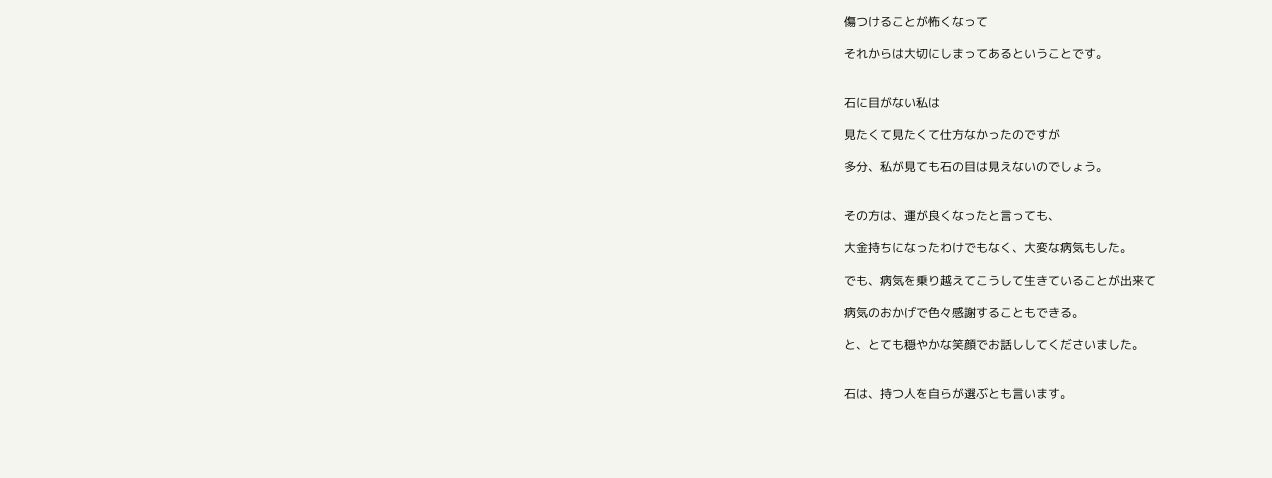傷つけることが怖くなって

それからは大切にしまってあるということです。


石に目がない私は

見たくて見たくて仕方なかったのですが

多分、私が見ても石の目は見えないのでしょう。


その方は、運が良くなったと言っても、

大金持ちになったわけでもなく、大変な病気もした。

でも、病気を乗り越えてこうして生きていることが出来て

病気のおかげで色々感謝することもできる。

と、とても穏やかな笑顔でお話ししてくださいました。


石は、持つ人を自らが選ぶとも言います。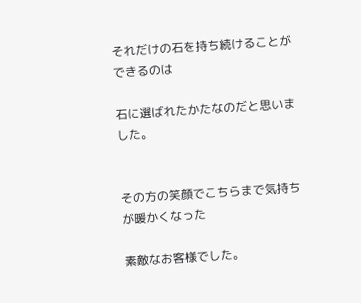それだけの石を持ち続けることができるのは

石に選ばれたかたなのだと思いました。


その方の笑顔でこちらまで気持ちが暖かくなった

素敵なお客様でした。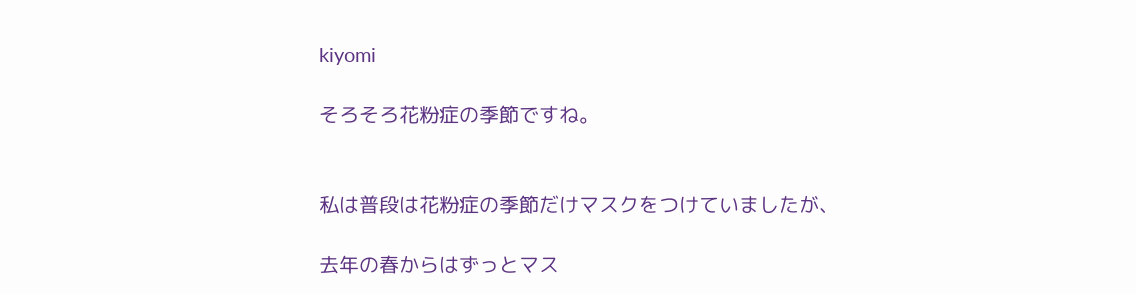kiyomi

そろそろ花粉症の季節ですね。


私は普段は花粉症の季節だけマスクをつけていましたが、

去年の春からはずっとマス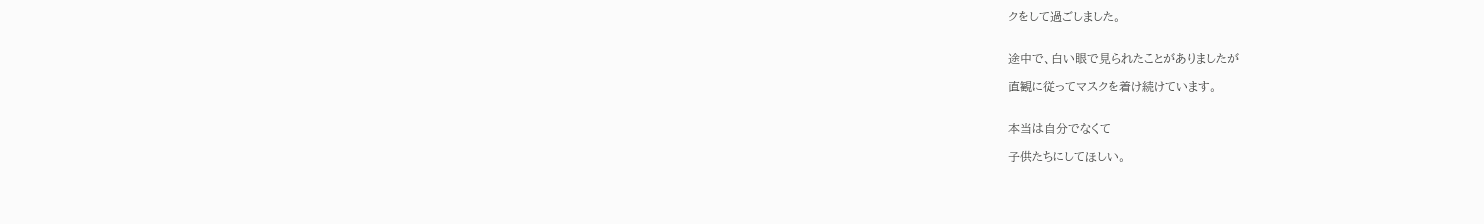クをして過ごしました。


途中で、白い眼で見られたことがありましたが

直観に従ってマスクを着け続けています。


本当は自分でなくて

子供たちにしてほしい。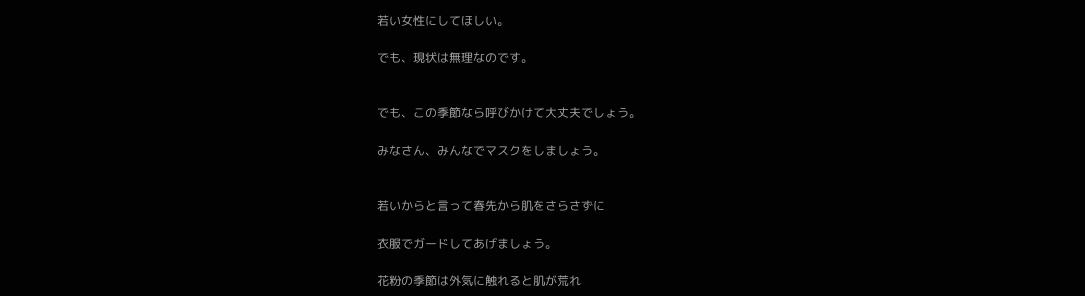若い女性にしてほしい。

でも、現状は無理なのです。


でも、この季節なら呼びかけて大丈夫でしょう。

みなさん、みんなでマスクをしましょう。


若いからと言って春先から肌をさらさずに

衣服でガードしてあげましょう。

花粉の季節は外気に触れると肌が荒れ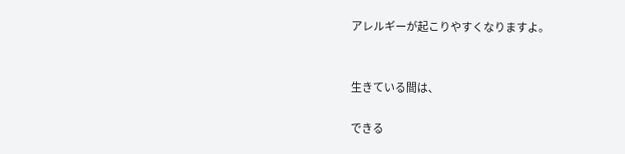アレルギーが起こりやすくなりますよ。


生きている間は、

できる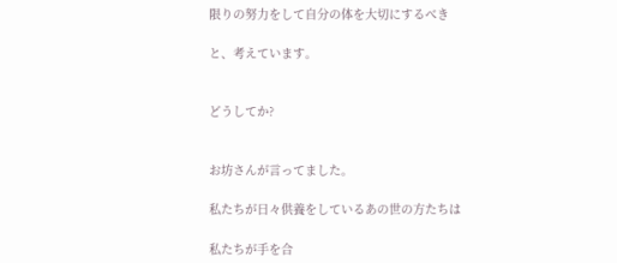限りの努力をして自分の体を大切にするべき

と、考えています。


どうしてか?


お坊さんが言ってました。

私たちが日々供養をしているあの世の方たちは

私たちが手を合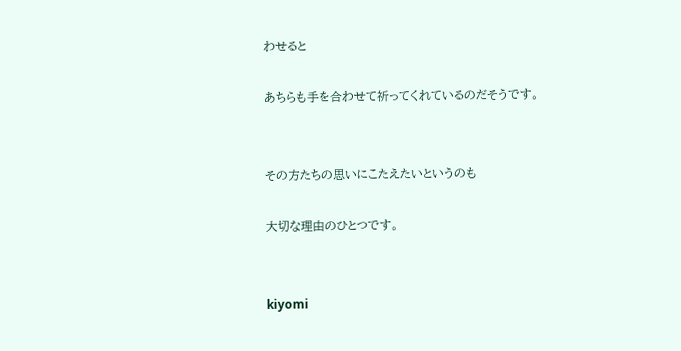わせると

あちらも手を合わせて祈ってくれているのだそうです。


その方たちの思いにこたえたいというのも

大切な理由のひとつです。


kiyomi